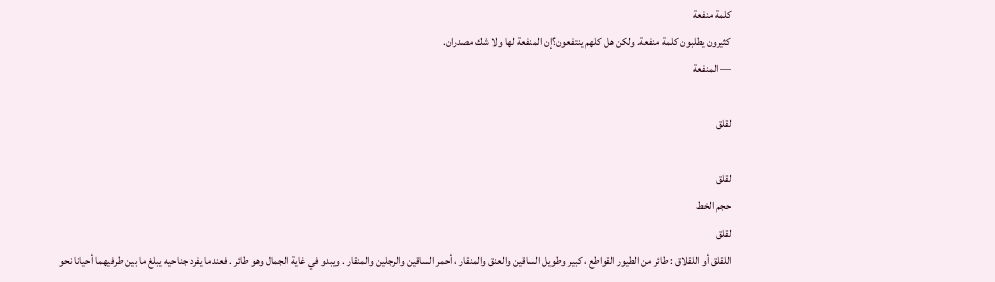كلمة منفعة
كثيرون يطلبون كلمة منفعة. ولكن هل كلهم ينتفعون؟إن المنفعة لها ولا شك مصدران.
— المنفعة

لقلق

لقلق
حجم الخط
لقلق
اللقلق أو اللقلاق : طائر من الطيور القواطع ، كبير وطويل الساقين والعنق والمنقار ، أحمر الساقين والرجلين والمنقار . ويبدو في غاية الجمال وهو طائر . فعندما يفرد جناحيه يبلغ ما بين طرفيهما أحيانا نحو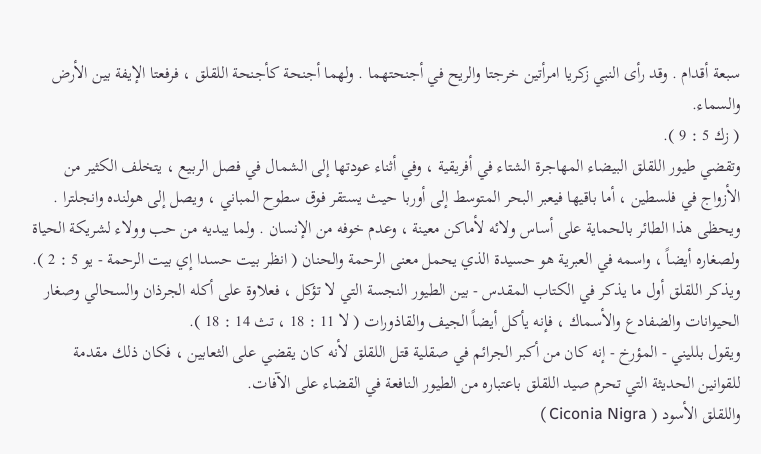سبعة أقدام . وقد رأى النبي زكريا امرأتين خرجتا والريح في أجنحتهما . ولهما أجنحة كأجنحة اللقلق ، فرفعتا الإيفة بين الأرض والسماء.
( زك 5 : 9 ).
وتقضي طيور اللقلق البيضاء المهاجرة الشتاء في أفريقية ، وفي أثناء عودتها إلى الشمال في فصل الربيع ، يتخلف الكثير من الأزواج في فلسطين ، أما باقيها فيعبر البحر المتوسط إلى أوربا حيث يستقر فوق سطوح المباني ، ويصل إلى هولنده وانجلترا . ويحظى هذا الطائر بالحماية على أساس ولائه لأماكن معينة ، وعدم خوفه من الإنسان . ولما يبديه من حب وولاء لشريكة الحياة ولصغاره أيضاً ، واسمه في العبرية هو حسيدة الذي يحمل معنى الرحمة والحنان ( انظر بيت حسدا إي بيت الرحمة - يو 5 : 2 ).
ويذكر اللقلق أول ما يذكر في الكتاب المقدس - بين الطيور النجسة التي لا تؤكل ، فعلاوة على أكله الجرذان والسحالي وصغار الحيوانات والضفادع والأسماك ، فإنه يأكل أيضاً الجيف والقاذورات ( لا 11 : 18 ، تث 14 : 18 ).
ويقول بلليني - المؤرخ - إنه كان من أكبر الجرائم في صقلية قتل اللقلق لأنه كان يقضي على الثعابين ، فكان ذلك مقدمة للقوانين الحديثة التي تحرم صيد اللقلق باعتباره من الطيور النافعة في القضاء على الآفات.
واللقلق الأسود ( Ciconia Nigra )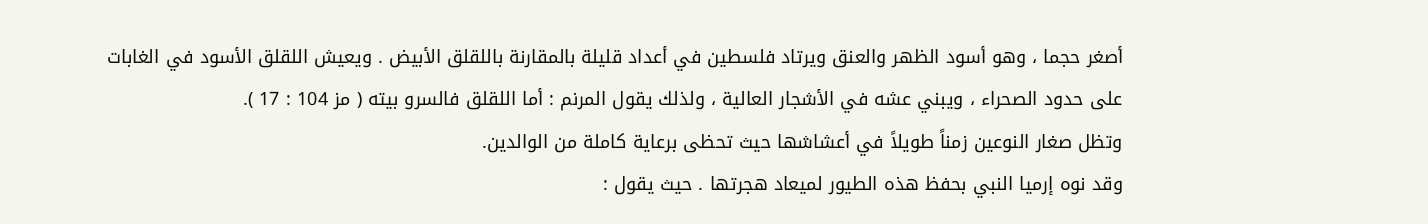أصغر حجما ، وهو أسود الظهر والعنق ويرتاد فلسطين في أعداد قليلة بالمقارنة باللقلق الأبيض . ويعيش اللقلق الأسود في الغابات على حدود الصحراء ، ويبني عشه في الأشجار العالية ، ولذلك يقول المرنم : أما اللقلق فالسرو بيته ( مز 104 : 17 ).
وتظل صغار النوعين زمناً طويلاً في أعشاشها حيث تحظى برعاية كاملة من الوالدين.
وقد نوه إرميا النبي بحفظ هذه الطيور لميعاد هجرتها . حيث يقول :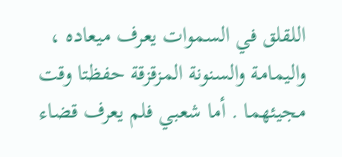اللقلق في السموات يعرف ميعاده ، واليمامة والسنونة المزقزقة حفظتا وقت مجيئهما . أما شعبي فلم يعرف قضاء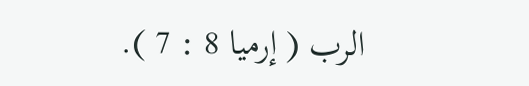الرب ( إرميا 8 : 7 ).